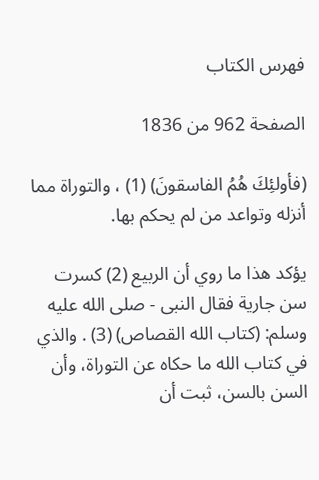فهرس الكتاب

الصفحة 962 من 1836

(فأولئِكَ هُمُ الفاسقونَ) (1) ، والتوراة مما أنزله وتواعد من لم يحكم بها.

يؤكد هذا ما روي أن الربيع (2) كسرت سن جارية فقال النبى - صلى الله عليه وسلم: (كتاب الله القصاص) (3) . والذي في كتاب الله ما حكاه عن التوراة، وأن السن بالسن، ثبت أن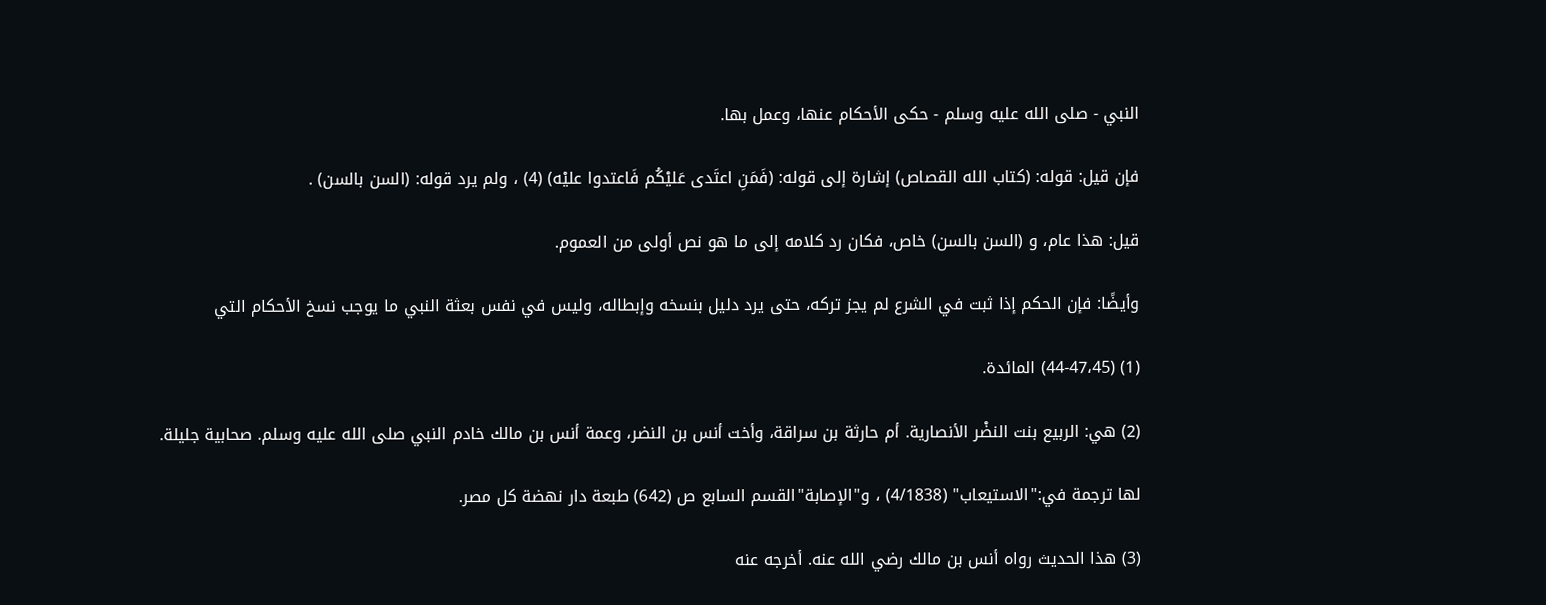النبي - صلى الله عليه وسلم - حكى الأحكام عنها، وعمل بها.

فإن قيل: قوله: (كتاب الله القصاص) إشارة إلى قوله: (فَمَنِ اعتَدى عَليْكُم فَاعتدوا عليْه) (4) ، ولم يرد قوله: (السن بالسن) .

قيل: هذا عام، و (السن بالسن) خاص، فكان رد كلامه إلى ما هو نص أولى من العموم.

وأيضًا: فإن الحكم إذا ثبت في الشرع لم يجز تركه، حتى يرد دليل بنسخه وإبطاله، وليس في نفس بعثة النبي ما يوجب نسخ الأحكام التي

(1) (44-47،45) المائدة.

(2) هي: الربيع بنت النضْر الأنصارية. أم حارثة بن سراقة، وأخت أنس بن النضر، وعمة أنس بن مالك خادم النبي صلى الله عليه وسلم. صحابية جليلة.

لها ترجمة في:"الاستيعاب" (4/1838) ، و"الإصابة"القسم السابع ص (642) طبعة دار نهضة كل مصر.

(3) هذا الحديث رواه أنس بن مالك رضي الله عنه. أخرجه عنه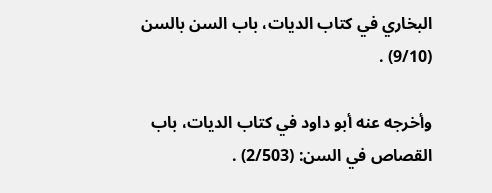البخاري في كتاب الديات، باب السن بالسن (9/10) .

وأخرجه عنه أبو داود في كتاب الديات، باب القصاص في السن: (2/503) .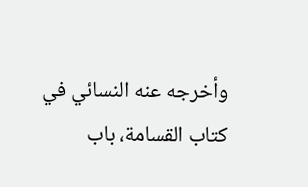وأخرجه عنه النسائي في كتاب القسامة، باب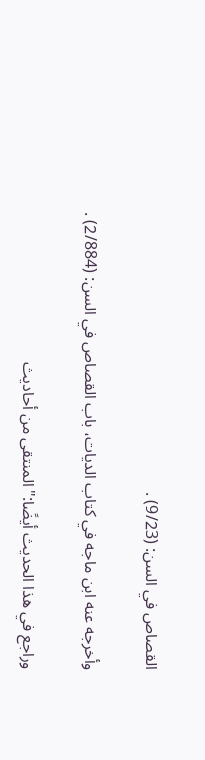القصاص في السن: (9/23) .

وأخرجه عنه ابن ماجه في كتاب الديات، باب القصاص في السن: (2/884) .

وراجع في هذا الحديث أيضًا:"المنتقى من أحاديث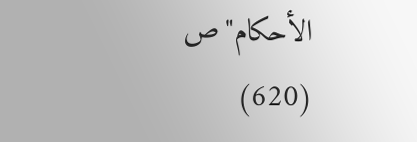الأحكام"ص (620)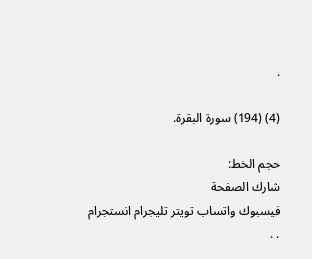.

(4) (194) سورة البقرة.

حجم الخط:
شارك الصفحة
فيسبوك واتساب تويتر تليجرام انستجرام
. .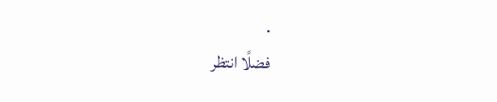.
فضلًا انتظر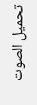تحميل الصوت